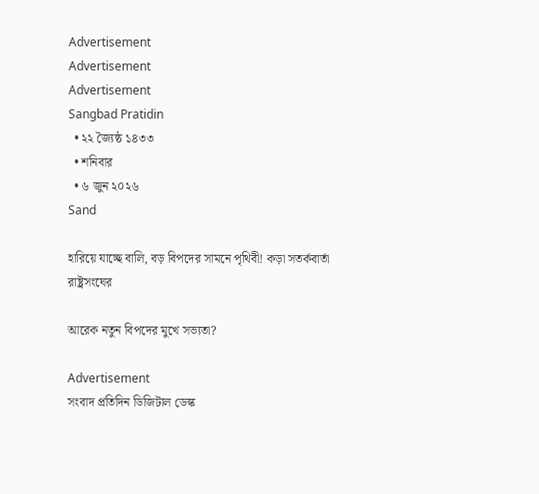Advertisement
Advertisement
Advertisement
Sangbad Pratidin
  • ২২ জ্যৈষ্ঠ ১৪৩৩
  • শনিবার
  • ৬ জুন ২০২৬
Sand

হারিয়ে যাচ্ছে বালি, বড় বিপদের সামনে পৃথিবী! কড়া সতর্কবার্তা রাষ্ট্রসংঘের

আরেক নতুন বিপদের মুখে সভ্যতা?

Advertisement
সংবাদ প্রতিদিন ডিজিটাল ডেস্ক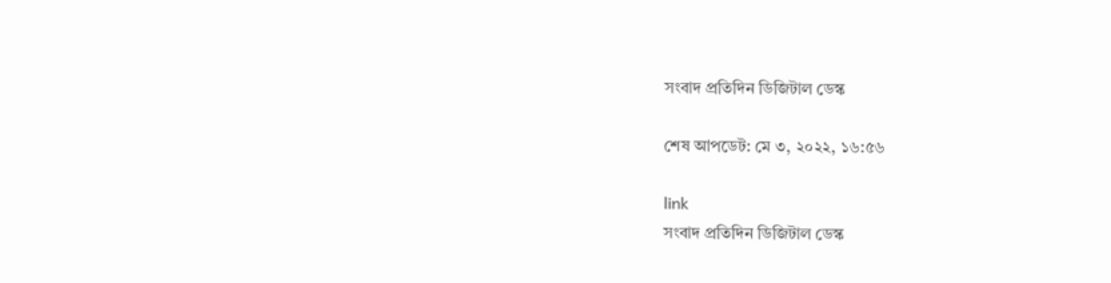সংবাদ প্রতিদিন ডিজিটাল ডেস্ক

শেষ আপডেট: মে ৩, ২০২২, ১৬:৫৬

link
সংবাদ প্রতিদিন ডিজিটাল ডেস্ক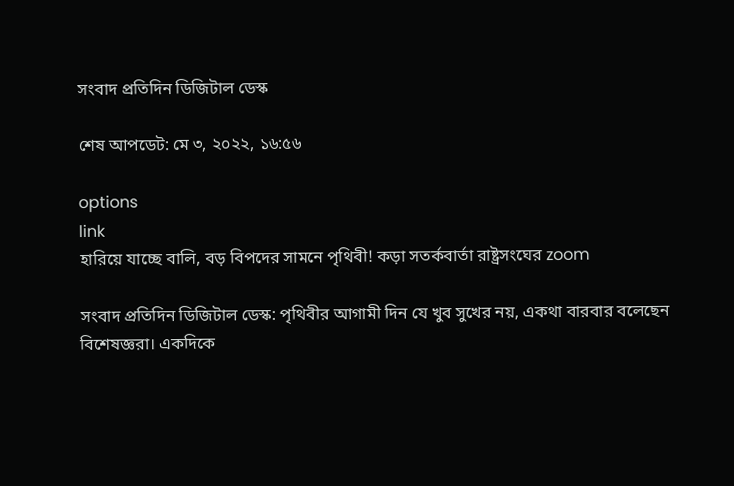সংবাদ প্রতিদিন ডিজিটাল ডেস্ক

শেষ আপডেট: মে ৩, ২০২২, ১৬:৫৬

options
link
হারিয়ে যাচ্ছে বালি, বড় বিপদের সামনে পৃথিবী! কড়া সতর্কবার্তা রাষ্ট্রসংঘের zoom

সংবাদ প্রতিদিন ডিজিটাল ডেস্ক: পৃথিবীর আগামী দিন যে খুব সুখের নয়, একথা বারবার বলেছেন বিশেষজ্ঞরা। একদিকে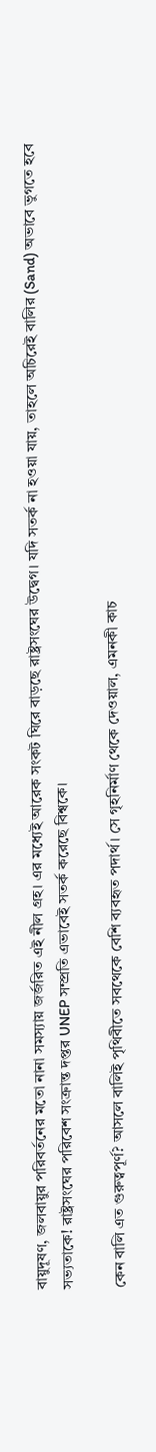বায়ুদূষণ, জলবায়ুর পরিবর্তনের মতো নানা সমস্যায় জর্জরিত এই নীল গ্রহ। এর মধ্যেই আরেক সংকট ঘিরে বাড়ছে রাষ্ট্রসংঘের উদ্বেগ। যদি সতর্ক না হওয়া যায়, তাহলে অচিরেই বালির (Sand) অভাবে ভুগতে হবে সভ্যতাকে! রাষ্ট্রসংঘের পরিবেশ সংক্রান্ত দপ্তর UNEP সম্প্রতি এভাবেই সতর্ক করেছে বিশ্বকে।

কেন বালি এত গুরুত্বপূর্ণ? আসলে বালিই পৃথিবীতে সবথেকে বেশি ব্যবহৃত পদার্থ। সে গৃহনির্মাণ থেকে দেওয়াল, এমনকী কাচ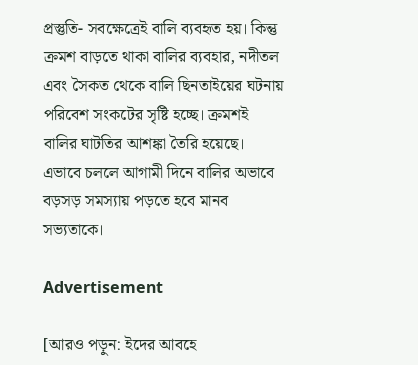প্রস্তুতি- সবক্ষেত্রেই বালি ব্যবহৃত হয়। কিন্তু ক্রমশ বাড়তে থাকা বালির ব্যবহার, নদীতল এবং সৈকত থেকে বালি ছিনতাইয়ের ঘটনায় পরিবেশ সংকটের সৃষ্টি হচ্ছে। ক্রমশই বালির ঘাটতির আশঙ্কা তৈরি হয়েছে। এভাবে চললে আগামী দিনে বালির অভাবে বড়সড় সমস্যায় পড়তে হবে মানব সভ্যতাকে।

Advertisement

[আরও পড়ুন: ইদের আবহে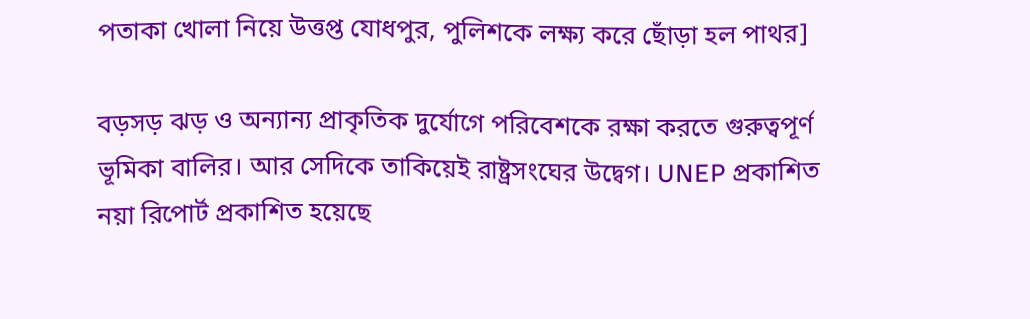পতাকা খোলা নিয়ে উত্তপ্ত যোধপুর, পুলিশকে লক্ষ্য করে ছোঁড়া হল পাথর]

বড়সড় ঝড় ও অন্যান্য প্রাকৃতিক দুর্যোগে পরিবেশকে রক্ষা করতে গুরুত্বপূর্ণ ভূমিকা বালির। আর সেদিকে তাকিয়েই রাষ্ট্রসংঘের উদ্বেগ। UNEP প্রকাশিত নয়া রিপোর্ট প্রকাশিত হয়েছে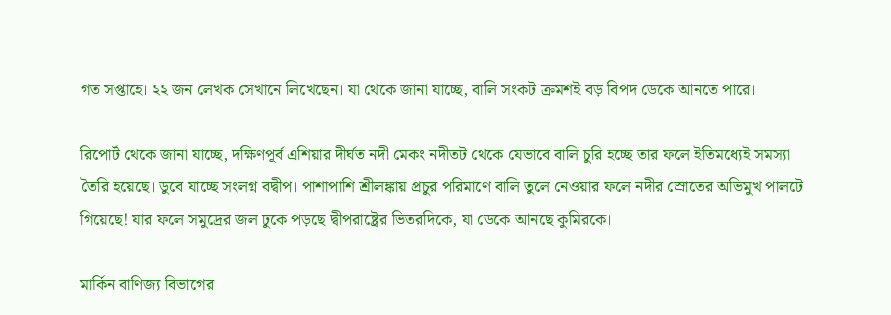গত সপ্তাহে। ২২ জন লেখক সেখানে লিখেছেন। যা থেকে জানা যাচ্ছে, বালি সংকট ক্রমশই বড় বিপদ ডেকে আনতে পারে।

রিপোর্ট থেকে জানা যাচ্ছে, দক্ষিণপূর্ব এশিয়ার দীর্ঘত নদী মেকং নদীতট থেকে যেভাবে বালি চুরি হচ্ছে তার ফলে ইতিমধ্যেই সমস্যা তৈরি হয়েছে। ডুবে যাচ্ছে সংলগ্ন বদ্বীপ। পাশাপাশি শ্রীলঙ্কায় প্রচুর পরিমাণে বালি তুলে নেওয়ার ফলে নদীর স্রোতের অভিমুখ পালটে গিয়েছে! যার ফলে সমুদ্রের জল ঢুকে পড়ছে দ্বীপরাষ্ট্রের ভিতরদিকে, যা ডেকে আনছে কুমিরকে।

মার্কিন বাণিজ্য বিভাগের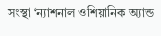সংস্থা ‘ন্যাশনাল ওশিয়ানিক অ্যান্ড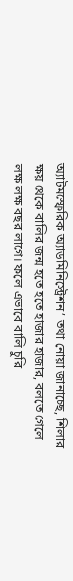অ্যাটমস্ফেরিক অ্যাডমিনিস্ট্রেশন’ তথা নোয়া জানাচ্ছে, শিলার ক্ষয় থেকে বালির জন্ম হতে হতে হাজার হাজার, বলতে গেলে লক্ষ লক্ষ বছর লাগে। ফলে এভাবে বালি চুরি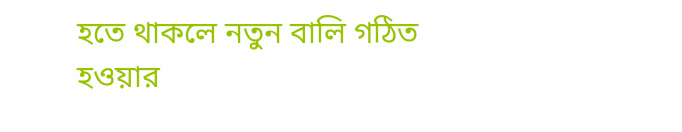হতে থাকলে নতুন বালি গঠিত হওয়ার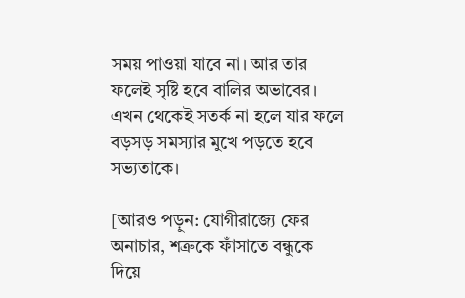সময় পাওয়া যাবে না। আর তার ফলেই সৃষ্টি হবে বালির অভাবের। এখন থেকেই সতর্ক না হলে যার ফলে বড়সড় সমস্যার মুখে পড়তে হবে সভ্যতাকে।

[আরও পড়ুন: যোগীরাজ্যে ফের অনাচার, শত্রুকে ফাঁসাতে বন্ধুকে দিয়ে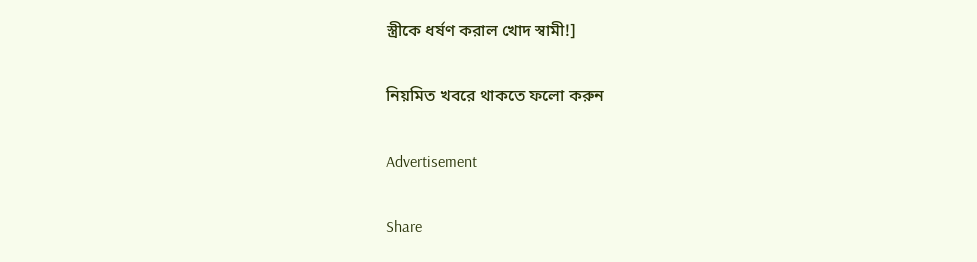স্ত্রীকে ধর্ষণ করাল খোদ স্বামী!]

নিয়মিত খবরে থাকতে ফলো করুন

Advertisement

Share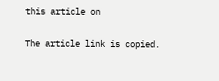this article on

The article link is copied.